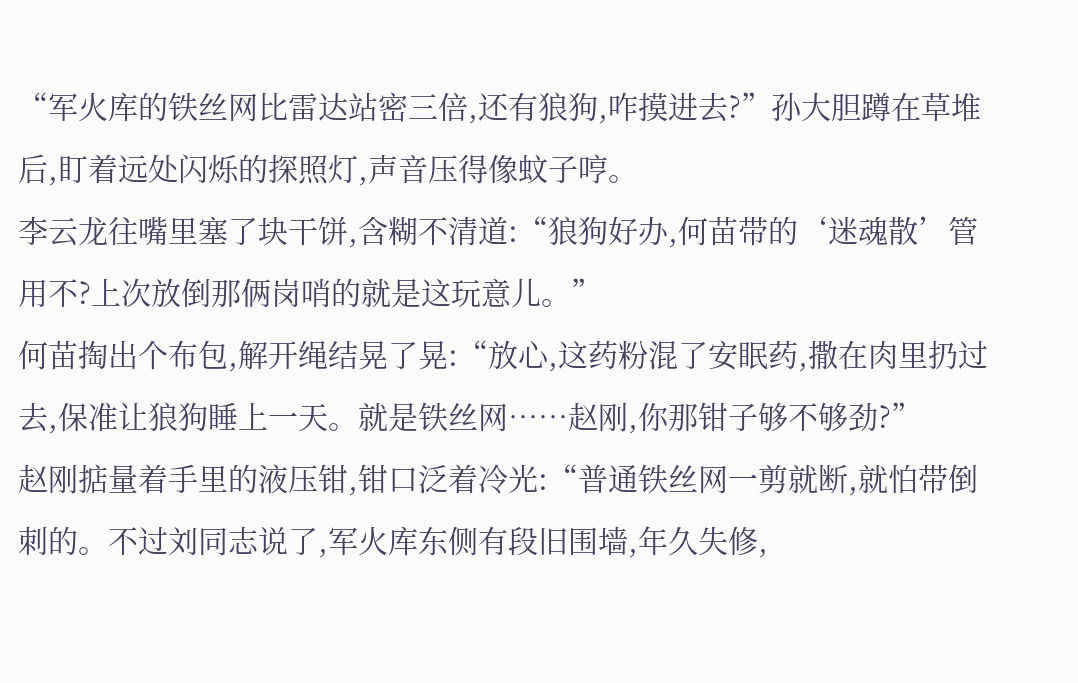“军火库的铁丝网比雷达站密三倍,还有狼狗,咋摸进去?”孙大胆蹲在草堆后,盯着远处闪烁的探照灯,声音压得像蚊子哼。
李云龙往嘴里塞了块干饼,含糊不清道:“狼狗好办,何苗带的‘迷魂散’管用不?上次放倒那俩岗哨的就是这玩意儿。”
何苗掏出个布包,解开绳结晃了晃:“放心,这药粉混了安眠药,撒在肉里扔过去,保准让狼狗睡上一天。就是铁丝网……赵刚,你那钳子够不够劲?”
赵刚掂量着手里的液压钳,钳口泛着冷光:“普通铁丝网一剪就断,就怕带倒刺的。不过刘同志说了,军火库东侧有段旧围墙,年久失修,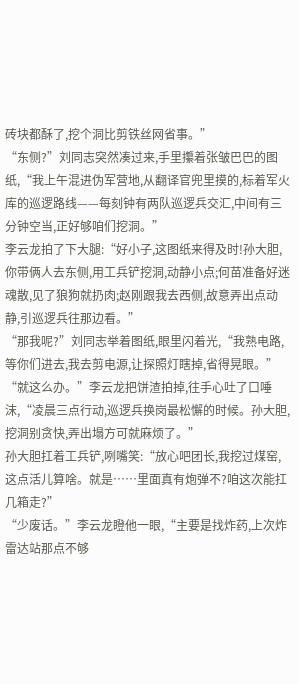砖块都酥了,挖个洞比剪铁丝网省事。”
“东侧?”刘同志突然凑过来,手里攥着张皱巴巴的图纸,“我上午混进伪军营地,从翻译官兜里摸的,标着军火库的巡逻路线——每刻钟有两队巡逻兵交汇,中间有三分钟空当,正好够咱们挖洞。”
李云龙拍了下大腿:“好小子,这图纸来得及时!孙大胆,你带俩人去东侧,用工兵铲挖洞,动静小点;何苗准备好迷魂散,见了狼狗就扔肉;赵刚跟我去西侧,故意弄出点动静,引巡逻兵往那边看。”
“那我呢?”刘同志举着图纸,眼里闪着光,“我熟电路,等你们进去,我去剪电源,让探照灯瞎掉,省得晃眼。”
“就这么办。”李云龙把饼渣拍掉,往手心吐了口唾沫,“凌晨三点行动,巡逻兵换岗最松懈的时候。孙大胆,挖洞别贪快,弄出塌方可就麻烦了。”
孙大胆扛着工兵铲,咧嘴笑:“放心吧团长,我挖过煤窑,这点活儿算啥。就是……里面真有炮弹不?咱这次能扛几箱走?”
“少废话。”李云龙瞪他一眼,“主要是找炸药,上次炸雷达站那点不够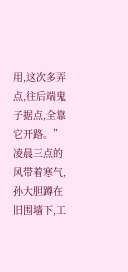用,这次多弄点,往后端鬼子据点,全靠它开路。”
凌晨三点的风带着寒气,孙大胆蹲在旧围墙下,工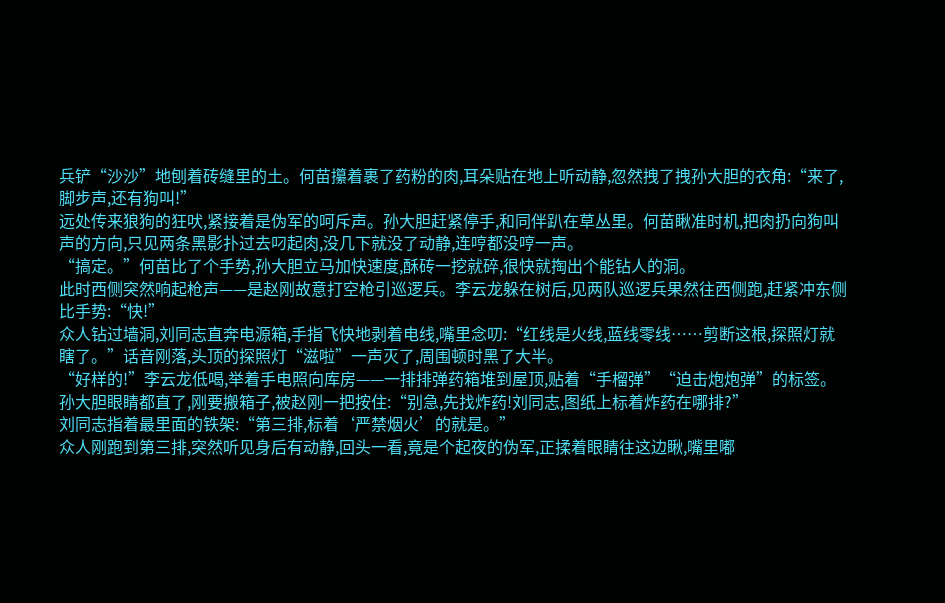兵铲“沙沙”地刨着砖缝里的土。何苗攥着裹了药粉的肉,耳朵贴在地上听动静,忽然拽了拽孙大胆的衣角:“来了,脚步声,还有狗叫!”
远处传来狼狗的狂吠,紧接着是伪军的呵斥声。孙大胆赶紧停手,和同伴趴在草丛里。何苗瞅准时机,把肉扔向狗叫声的方向,只见两条黑影扑过去叼起肉,没几下就没了动静,连哼都没哼一声。
“搞定。”何苗比了个手势,孙大胆立马加快速度,酥砖一挖就碎,很快就掏出个能钻人的洞。
此时西侧突然响起枪声——是赵刚故意打空枪引巡逻兵。李云龙躲在树后,见两队巡逻兵果然往西侧跑,赶紧冲东侧比手势:“快!”
众人钻过墙洞,刘同志直奔电源箱,手指飞快地剥着电线,嘴里念叨:“红线是火线,蓝线零线……剪断这根,探照灯就瞎了。”话音刚落,头顶的探照灯“滋啦”一声灭了,周围顿时黑了大半。
“好样的!”李云龙低喝,举着手电照向库房——一排排弹药箱堆到屋顶,贴着“手榴弹”“迫击炮炮弹”的标签。孙大胆眼睛都直了,刚要搬箱子,被赵刚一把按住:“别急,先找炸药!刘同志,图纸上标着炸药在哪排?”
刘同志指着最里面的铁架:“第三排,标着‘严禁烟火’的就是。”
众人刚跑到第三排,突然听见身后有动静,回头一看,竟是个起夜的伪军,正揉着眼睛往这边瞅,嘴里嘟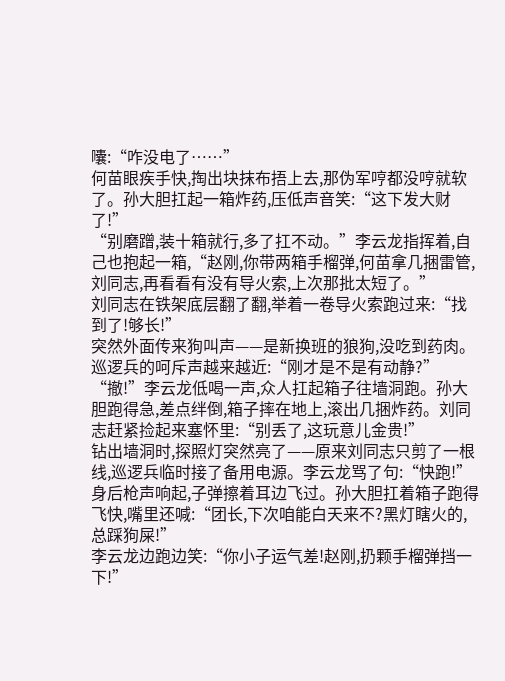囔:“咋没电了……”
何苗眼疾手快,掏出块抹布捂上去,那伪军哼都没哼就软了。孙大胆扛起一箱炸药,压低声音笑:“这下发大财了!”
“别磨蹭,装十箱就行,多了扛不动。”李云龙指挥着,自己也抱起一箱,“赵刚,你带两箱手榴弹,何苗拿几捆雷管,刘同志,再看看有没有导火索,上次那批太短了。”
刘同志在铁架底层翻了翻,举着一卷导火索跑过来:“找到了!够长!”
突然外面传来狗叫声——是新换班的狼狗,没吃到药肉。巡逻兵的呵斥声越来越近:“刚才是不是有动静?”
“撤!”李云龙低喝一声,众人扛起箱子往墙洞跑。孙大胆跑得急,差点绊倒,箱子摔在地上,滚出几捆炸药。刘同志赶紧捡起来塞怀里:“别丢了,这玩意儿金贵!”
钻出墙洞时,探照灯突然亮了——原来刘同志只剪了一根线,巡逻兵临时接了备用电源。李云龙骂了句:“快跑!”
身后枪声响起,子弹擦着耳边飞过。孙大胆扛着箱子跑得飞快,嘴里还喊:“团长,下次咱能白天来不?黑灯瞎火的,总踩狗屎!”
李云龙边跑边笑:“你小子运气差!赵刚,扔颗手榴弹挡一下!”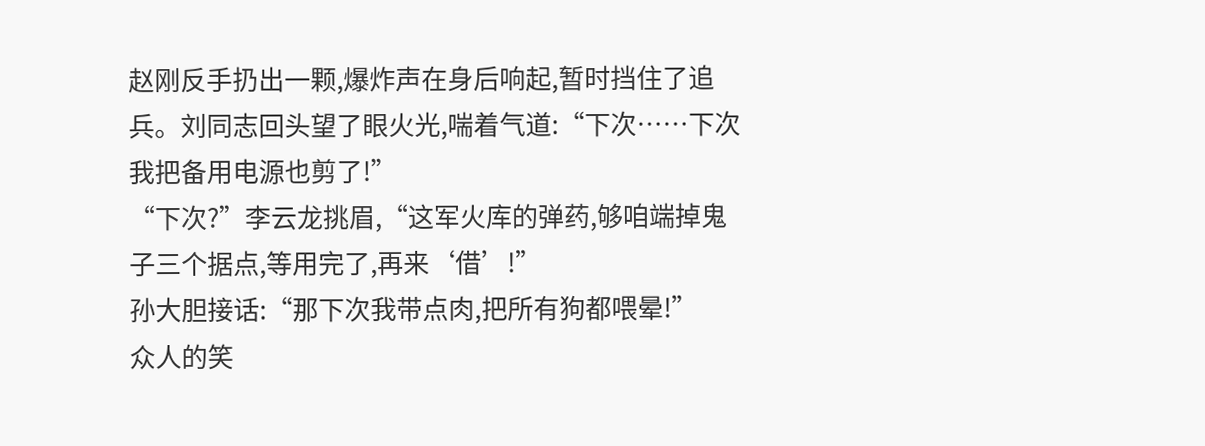赵刚反手扔出一颗,爆炸声在身后响起,暂时挡住了追兵。刘同志回头望了眼火光,喘着气道:“下次……下次我把备用电源也剪了!”
“下次?”李云龙挑眉,“这军火库的弹药,够咱端掉鬼子三个据点,等用完了,再来‘借’!”
孙大胆接话:“那下次我带点肉,把所有狗都喂晕!”
众人的笑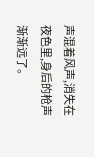声混着风声,消失在夜色里,身后的枪声渐渐远了。